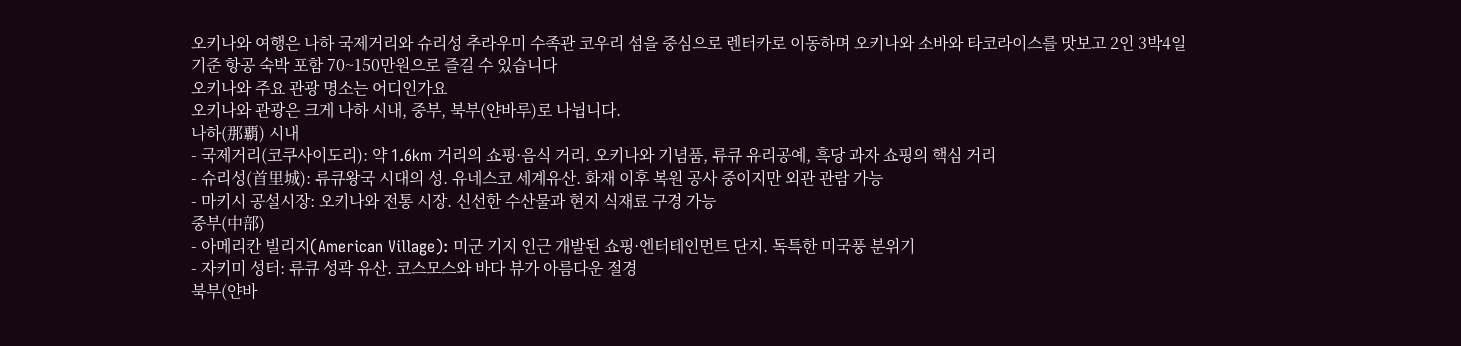오키나와 여행은 나하 국제거리와 슈리성 추라우미 수족관 코우리 섬을 중심으로 렌터카로 이동하며 오키나와 소바와 타코라이스를 맛보고 2인 3박4일 기준 항공 숙박 포함 70~150만원으로 즐길 수 있습니다
오키나와 주요 관광 명소는 어디인가요
오키나와 관광은 크게 나하 시내, 중부, 북부(얀바루)로 나뉩니다.
나하(那覇) 시내
- 국제거리(코쿠사이도리): 약 1.6km 거리의 쇼핑·음식 거리. 오키나와 기념품, 류큐 유리공예, 흑당 과자 쇼핑의 핵심 거리
- 슈리성(首里城): 류큐왕국 시대의 성. 유네스코 세계유산. 화재 이후 복원 공사 중이지만 외관 관람 가능
- 마키시 공설시장: 오키나와 전통 시장. 신선한 수산물과 현지 식재료 구경 가능
중부(中部)
- 아메리칸 빌리지(American Village): 미군 기지 인근 개발된 쇼핑·엔터테인먼트 단지. 독특한 미국풍 분위기
- 자키미 성터: 류큐 성곽 유산. 코스모스와 바다 뷰가 아름다운 절경
북부(얀바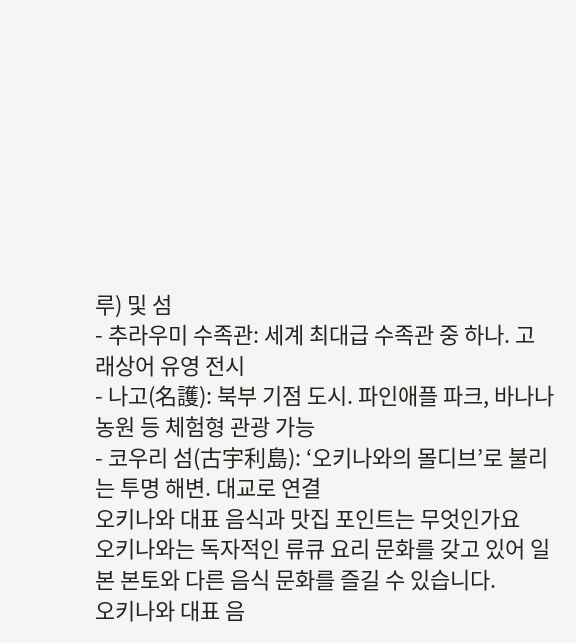루) 및 섬
- 추라우미 수족관: 세계 최대급 수족관 중 하나. 고래상어 유영 전시
- 나고(名護): 북부 기점 도시. 파인애플 파크, 바나나 농원 등 체험형 관광 가능
- 코우리 섬(古宇利島): ‘오키나와의 몰디브’로 불리는 투명 해변. 대교로 연결
오키나와 대표 음식과 맛집 포인트는 무엇인가요
오키나와는 독자적인 류큐 요리 문화를 갖고 있어 일본 본토와 다른 음식 문화를 즐길 수 있습니다.
오키나와 대표 음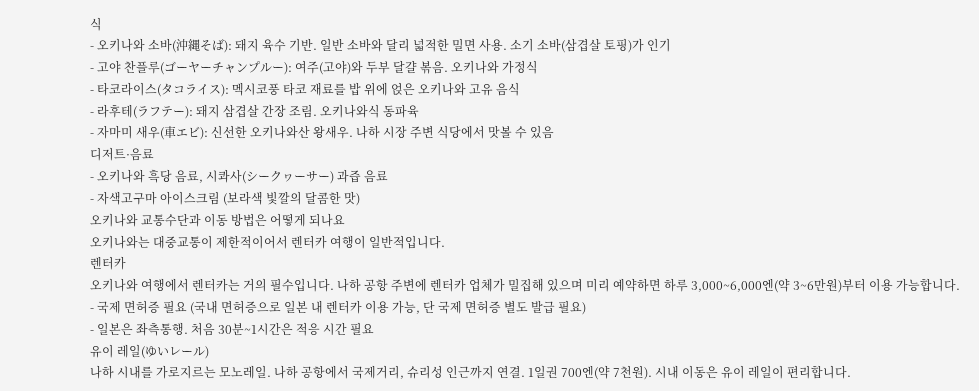식
- 오키나와 소바(沖縄そば): 돼지 육수 기반. 일반 소바와 달리 넓적한 밀면 사용. 소기 소바(삼겹살 토핑)가 인기
- 고야 찬플루(ゴーヤーチャンプルー): 여주(고야)와 두부 달걀 볶음. 오키나와 가정식
- 타코라이스(タコライス): 멕시코풍 타코 재료를 밥 위에 얹은 오키나와 고유 음식
- 라후테(ラフテー): 돼지 삼겹살 간장 조림. 오키나와식 동파육
- 자마미 새우(車エビ): 신선한 오키나와산 왕새우. 나하 시장 주변 식당에서 맛볼 수 있음
디저트·음료
- 오키나와 흑당 음료, 시콰사(シークヮーサー) 과즙 음료
- 자색고구마 아이스크림 (보라색 빛깔의 달콤한 맛)
오키나와 교통수단과 이동 방법은 어떻게 되나요
오키나와는 대중교통이 제한적이어서 렌터카 여행이 일반적입니다.
렌터카
오키나와 여행에서 렌터카는 거의 필수입니다. 나하 공항 주변에 렌터카 업체가 밀집해 있으며 미리 예약하면 하루 3,000~6,000엔(약 3~6만원)부터 이용 가능합니다.
- 국제 면허증 필요 (국내 면허증으로 일본 내 렌터카 이용 가능, 단 국제 면허증 별도 발급 필요)
- 일본은 좌측통행. 처음 30분~1시간은 적응 시간 필요
유이 레일(ゆいレール)
나하 시내를 가로지르는 모노레일. 나하 공항에서 국제거리, 슈리성 인근까지 연결. 1일권 700엔(약 7천원). 시내 이동은 유이 레일이 편리합니다.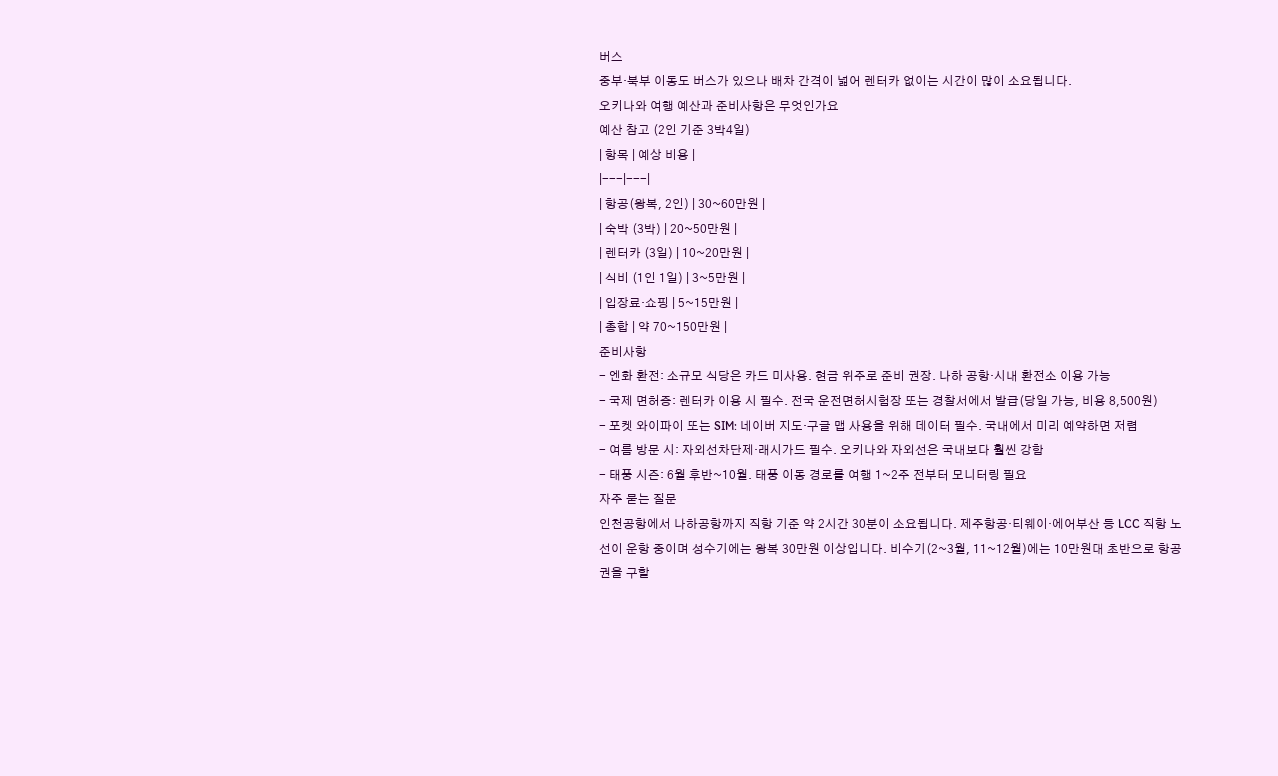버스
중부·북부 이동도 버스가 있으나 배차 간격이 넓어 렌터카 없이는 시간이 많이 소요됩니다.
오키나와 여행 예산과 준비사항은 무엇인가요
예산 참고 (2인 기준 3박4일)
| 항목 | 예상 비용 |
|---|---|
| 항공(왕복, 2인) | 30~60만원 |
| 숙박 (3박) | 20~50만원 |
| 렌터카 (3일) | 10~20만원 |
| 식비 (1인 1일) | 3~5만원 |
| 입장료·쇼핑 | 5~15만원 |
| 총합 | 약 70~150만원 |
준비사항
- 엔화 환전: 소규모 식당은 카드 미사용. 현금 위주로 준비 권장. 나하 공항·시내 환전소 이용 가능
- 국제 면허증: 렌터카 이용 시 필수. 전국 운전면허시험장 또는 경찰서에서 발급(당일 가능, 비용 8,500원)
- 포켓 와이파이 또는 SIM: 네이버 지도·구글 맵 사용을 위해 데이터 필수. 국내에서 미리 예약하면 저렴
- 여름 방문 시: 자외선차단제·래시가드 필수. 오키나와 자외선은 국내보다 훨씬 강함
- 태풍 시즌: 6월 후반~10월. 태풍 이동 경로를 여행 1~2주 전부터 모니터링 필요
자주 묻는 질문
인천공항에서 나하공항까지 직항 기준 약 2시간 30분이 소요됩니다. 제주항공·티웨이·에어부산 등 LCC 직항 노선이 운항 중이며 성수기에는 왕복 30만원 이상입니다. 비수기(2~3월, 11~12월)에는 10만원대 초반으로 항공권을 구할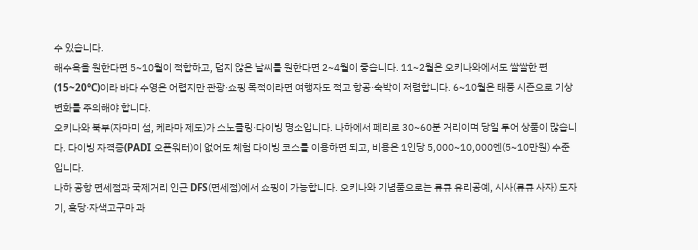수 있습니다.
해수욕을 원한다면 5~10월이 적합하고, 덥지 않은 날씨를 원한다면 2~4월이 좋습니다. 11~2월은 오키나와에서도 쌀쌀한 편(15~20°C)이라 바다 수영은 어렵지만 관광·쇼핑 목적이라면 여행자도 적고 항공·숙박이 저렴합니다. 6~10월은 태풍 시즌으로 기상 변화를 주의해야 합니다.
오키나와 북부(자마미 섬, 케라마 제도)가 스노클링·다이빙 명소입니다. 나하에서 페리로 30~60분 거리이며 당일 투어 상품이 많습니다. 다이빙 자격증(PADI 오픈워터)이 없어도 체험 다이빙 코스를 이용하면 되고, 비용은 1인당 5,000~10,000엔(5~10만원) 수준입니다.
나하 공항 면세점과 국제거리 인근 DFS(면세점)에서 쇼핑이 가능합니다. 오키나와 기념품으로는 류큐 유리공예, 시사(류큐 사자) 도자기, 흑당·자색고구마 과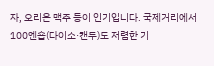자, 오리온 맥주 등이 인기입니다. 국제거리에서 100엔숍(다이소·캔두)도 저렴한 기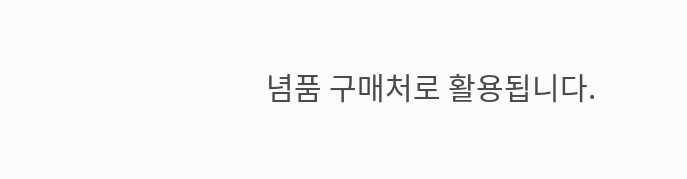념품 구매처로 활용됩니다.